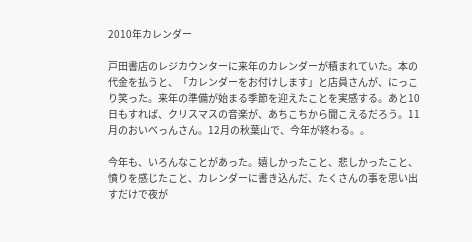2010年カレンダー

戸田書店のレジカウンターに来年のカレンダーが積まれていた。本の代金を払うと、「カレンダーをお付けします」と店員さんが、にっこり笑った。来年の準備が始まる季節を迎えたことを実感する。あと10日もすれば、クリスマスの音楽が、あちこちから聞こえるだろう。11月のおいべっんさん。12月の秋葉山で、今年が終わる。。

今年も、いろんなことがあった。嬉しかったこと、悲しかったこと、憤りを感じたこと、カレンダーに書き込んだ、たくさんの事を思い出すだけで夜が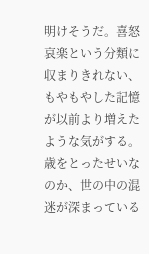明けそうだ。喜怒哀楽という分類に収まりきれない、もやもやした記憶が以前より増えたような気がする。歳をとったせいなのか、世の中の混迷が深まっている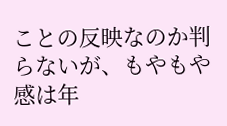ことの反映なのか判らないが、もやもや感は年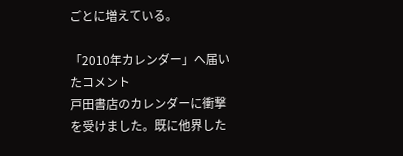ごとに増えている。

「2010年カレンダー」へ届いたコメント
戸田書店のカレンダーに衝撃を受けました。既に他界した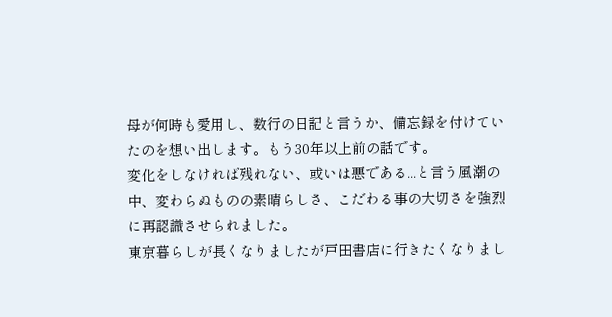母が何時も愛用し、数行の日記と言うか、備忘録を付けていたのを想い出します。もう30年以上前の話です。
変化をしなければ残れない、或いは悪である...と言う風潮の中、変わらぬものの素晴らしさ、こだわる事の大切さを強烈に再認識させられました。
東京暮らしが長くなりましたが戸田書店に行きたくなりまし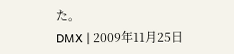た。
DMX | 2009年11月25日